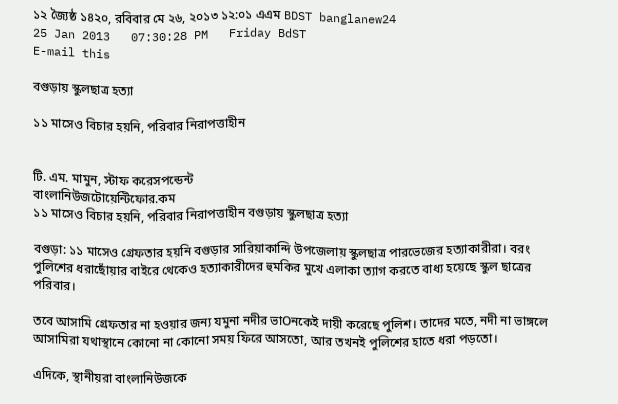১২ জ্যৈষ্ঠ ১৪২০, রবিবার মে ২৬, ২০১৩ ১২:০১ এএম BDST banglanew24
25 Jan 2013   07:30:28 PM   Friday BdST
E-mail this

বগুড়ায় স্কুলছাত্র হত্যা

১১ মাসেও বিচার হয়নি, পরিবার নিরাপত্তাহীন


টি. এম. মামুন, স্টাফ করেসপন্ডেন্ট
বাংলানিউজটোয়েন্টিফোর.কম
১১ মাসেও বিচার হয়নি, পরিবার নিরাপত্তাহীন বগুড়ায় স্কুলছাত্র হত্যা

বগুড়া: ১১ মাসেও গ্রেফতার হয়নি বগুড়ার সারিয়াকান্দি উপজেলায় স্কুলছাত্র পারভেজের হত্যাকারীরা। বরং পুলিশের ধরাছোঁয়ার বাইরে থেকেও হত্যাকারীদের হুমকির মুখে এলাকা ত্যাগ করতে বাধ্য হয়েছে স্কুল ছাত্রের পরিবার।

তবে আসামি গ্রেফতার না হওয়ার জন্য যমুনা নদীর ভাOনকেই দায়ী করেছে পুলিশ। তাদের মতে, নদী না ভাঙ্গলে আসামিরা যথাস্থানে কোনো না কোনো সময় ফিরে আসতো, আর তখনই পুলিশের হাতে ধরা পড়তো।

এদিকে, স্থানীয়রা বাংলানিউজকে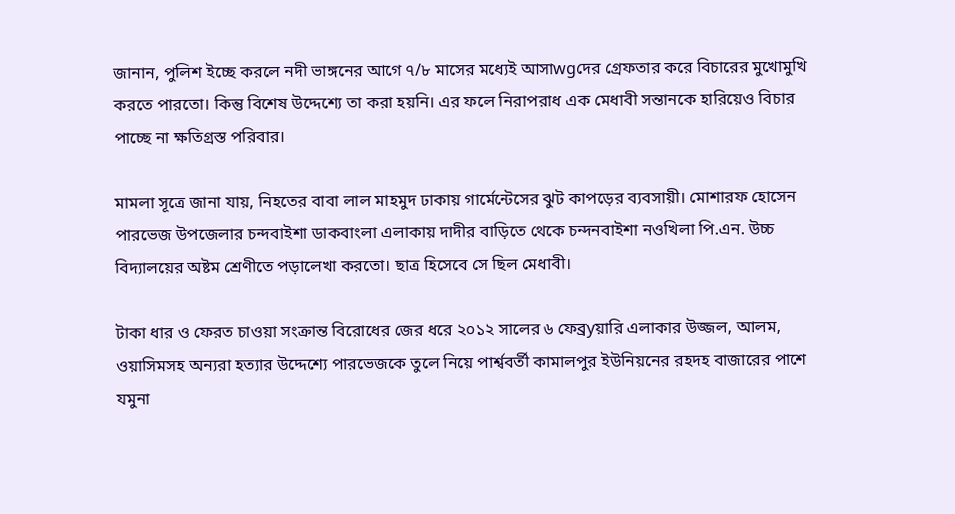জানান, পুলিশ ইচ্ছে করলে নদী ভাঙ্গনের আগে ৭/৮ মাসের মধ্যেই আসাwgদের গ্রেফতার করে বিচারের মুখোমুখি করতে পারতো। কিন্তু বিশেষ উদ্দেশ্যে তা করা হয়নি। এর ফলে নিরাপরাধ এক মেধাবী সন্তানকে হারিয়েও বিচার পাচ্ছে না ক্ষতিগ্রস্ত পরিবার।

মামলা সূত্রে জানা যায়, নিহতের বাবা লাল মাহমুদ ঢাকায় গার্মেন্টেসের ঝুট কাপড়ের ব্যবসায়ী। মোশারফ হোসেন পারভেজ উপজেলার চন্দবাইশা ডাকবাংলা এলাকায় দাদীর বাড়িতে থেকে চন্দনবাইশা নওখিলা পি.এন. উচ্চ বিদ্যালয়ের অষ্টম শ্রেণীতে পড়ালেখা করতো। ছাত্র হিসেবে সে ছিল মেধাবী।

টাকা ধার ও ফেরত চাওয়া সংক্রান্ত বিরোধের জের ধরে ২০১২ সালের ৬ ফেব্রyয়ারি এলাকার উজ্জল, আলম, ওয়াসিমসহ অন্যরা হত্যার উদ্দেশ্যে পারভেজকে তুলে নিয়ে পার্শ্ববর্তী কামালপুর ইউনিয়নের রহদহ বাজারের পাশে যমুনা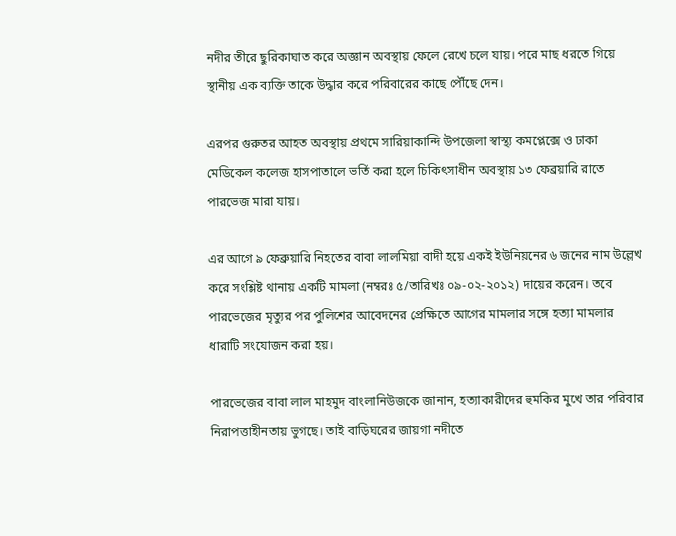নদীর তীরে ছুরিকাঘাত করে অজ্ঞান অবস্থায় ফেলে রেখে চলে যায়। পরে মাছ ধরতে গিয়ে স্থানীয় এক ব্যক্তি তাকে উদ্ধার করে পরিবারের কাছে পৌঁছে দেন।

এরপর গুরুতর আহত অবস্থায় প্রথমে সারিয়াকান্দি উপজেলা স্বাস্থ্য কমপ্লেক্সে ও ঢাকা মেডিকেল কলেজ হাসপাতালে ভর্তি করা হলে চিকিৎসাধীন অবস্থায় ১৩ ফেব্রয়ারি রাতে পারভেজ মারা যায়।

এর আগে ৯ ফেব্রুয়ারি নিহতের বাবা লালমিয়া বাদী হয়ে একই ইউনিয়নের ৬ জনের নাম উল্লেখ করে সংশ্লিষ্ট থানায় একটি মামলা (নম্বরঃ ৫/তারিখঃ ০৯-০২-২০১২) দায়ের করেন। তবে পারভেজের মৃত্যুর পর পুলিশের আবেদনের প্রেক্ষিতে আগের মামলার সঙ্গে হত্যা মামলার ধারাটি সংযোজন করা হয়।

পারভেজের বাবা লাল মাহমুদ বাংলানিউজকে জানান, হত্যাকারীদের হুমকির মুখে তার পরিবার নিরাপত্তাহীনতায় ভুগছে। তাই বাড়িঘরের জায়গা নদীতে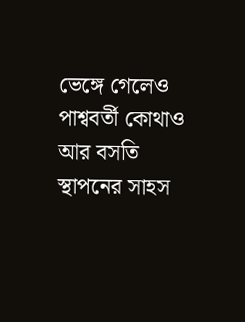ভেঙ্গে গেলেও পাশ্ববর্তী কোথাও আর বসতি স্থাপনের সাহস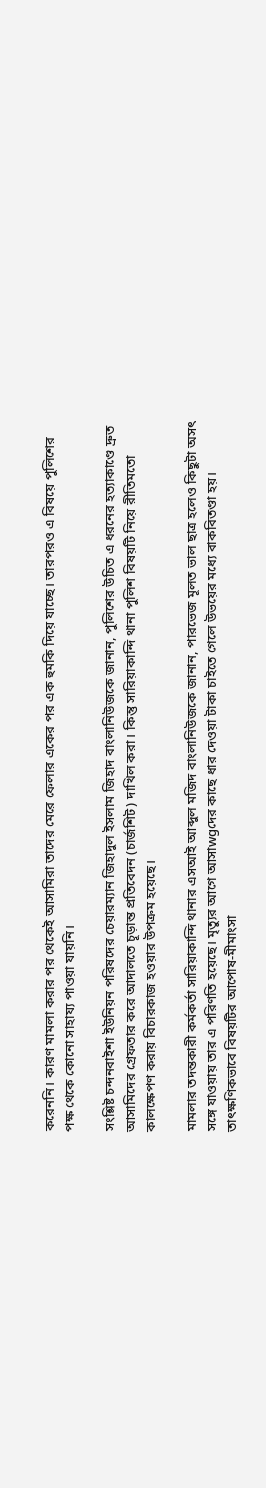করেননি। কারণ মামলা করার পর থেকেই আসামিরা তাদের মেরে ফেলার একের পর এক হুমকি দিয়ে যাচ্ছে। তারপরও এ বিষয়ে পুলিশের পক্ষ থেকে কোনো সাহায্য পাওয়া যায়নি।

সংশ্লিষ্ট চন্দনবাইশা ইউনিয়ন পরিষদের চেয়ারম্যান জিহাদুল ইসলাম জিহাদ বাংলানিউজকে জানান, পুলিশের উচিত এ ধরনের হত্যাকাণ্ডে দ্রুত আসামিদের গ্রেফতার করে আদালতে চূড়ান্ত প্রতিবেদন (চার্জশিট) দাখিল করা। কিন্তু সারিয়াকান্দি থানা পুলিশ বিষয়টি নিয়ে রীতিমতো কালক্ষেপণ করায় বিচারকাজ হওয়ার উপক্রম হয়েছে।

মামলার তদন্তকারী কর্মকর্তা সারিয়াকান্দি থানার এসআই আব্দুল মজিদ বাংলানিউজকে জানান, পারভেজ মূলত ভাল ছাত্র হলেও কিছুটা অসৎ সঙ্গে যাওয়ায় তার এ পরিণতি হয়েছে। মৃত্যুর আগে আসাwgদের কাছে ধার দেওয়া টাকা চাইতে গেলে উভয়ের মধ্যে বাকবিতণ্ডা হয়। তাৎক্ষণিকভাবে বিষয়টির আপোষ-মীমাংসা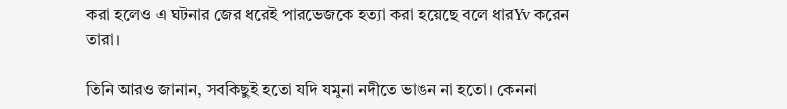করা হলেও এ ঘটনার জের ধরেই পারভেজকে হত্যা করা হয়েছে বলে ধারYv করেন তারা।

তিনি আরও জানান, সবকিছুই হতো যদি যমুনা নদীতে ভাঙন না হতো। কেননা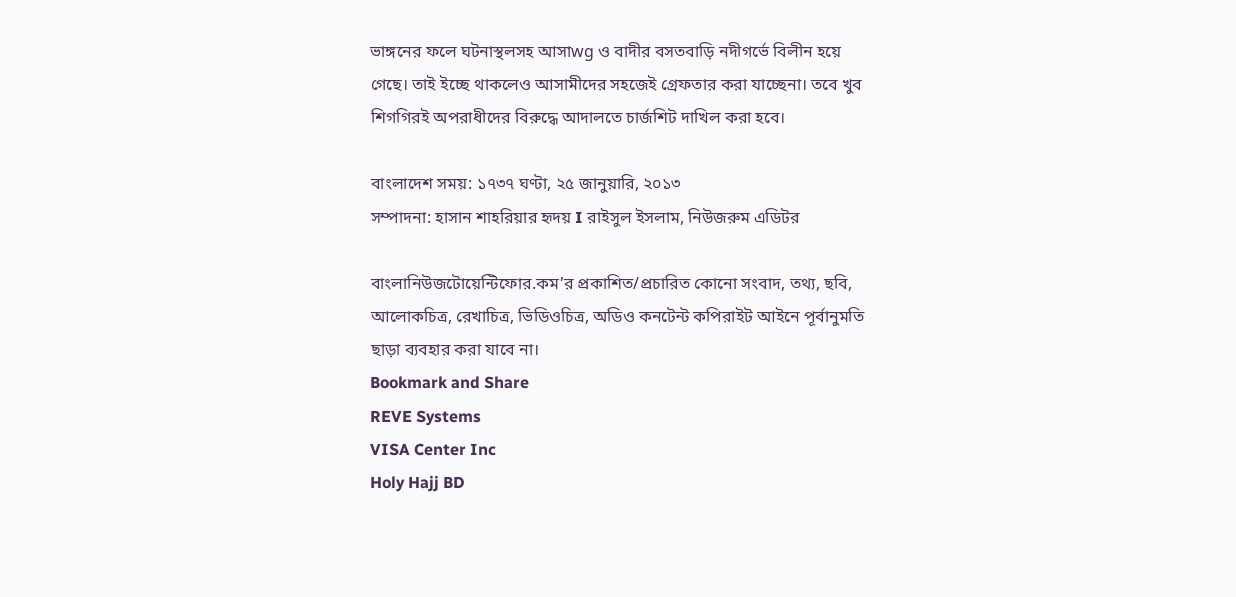ভাঙ্গনের ফলে ঘটনাস্থলসহ আসাwg ও বাদীর বসতবাড়ি নদীগর্ভে বিলীন হয়ে গেছে। তাই ইচ্ছে থাকলেও আসামীদের সহজেই গ্রেফতার করা যাচ্ছেনা। তবে খুব শিগগিরই অপরাধীদের বিরুদ্ধে আদালতে চার্জশিট দাখিল করা হবে।

বাংলাদেশ সময়: ১৭৩৭ ঘণ্টা, ২৫ জানুয়ারি, ২০১৩
সম্পাদনা: হাসান শাহরিয়ার হৃদয় I রাইসুল ইসলাম, নিউজরুম এডিটর

বাংলানিউজটোয়েন্টিফোর.কম’র প্রকাশিত/প্রচারিত কোনো সংবাদ, তথ্য, ছবি, আলোকচিত্র, রেখাচিত্র, ভিডিওচিত্র, অডিও কনটেন্ট কপিরাইট আইনে পূর্বানুমতি ছাড়া ব্যবহার করা যাবে না।
Bookmark and Share
REVE Systems
VISA Center Inc
Holy Hajj BD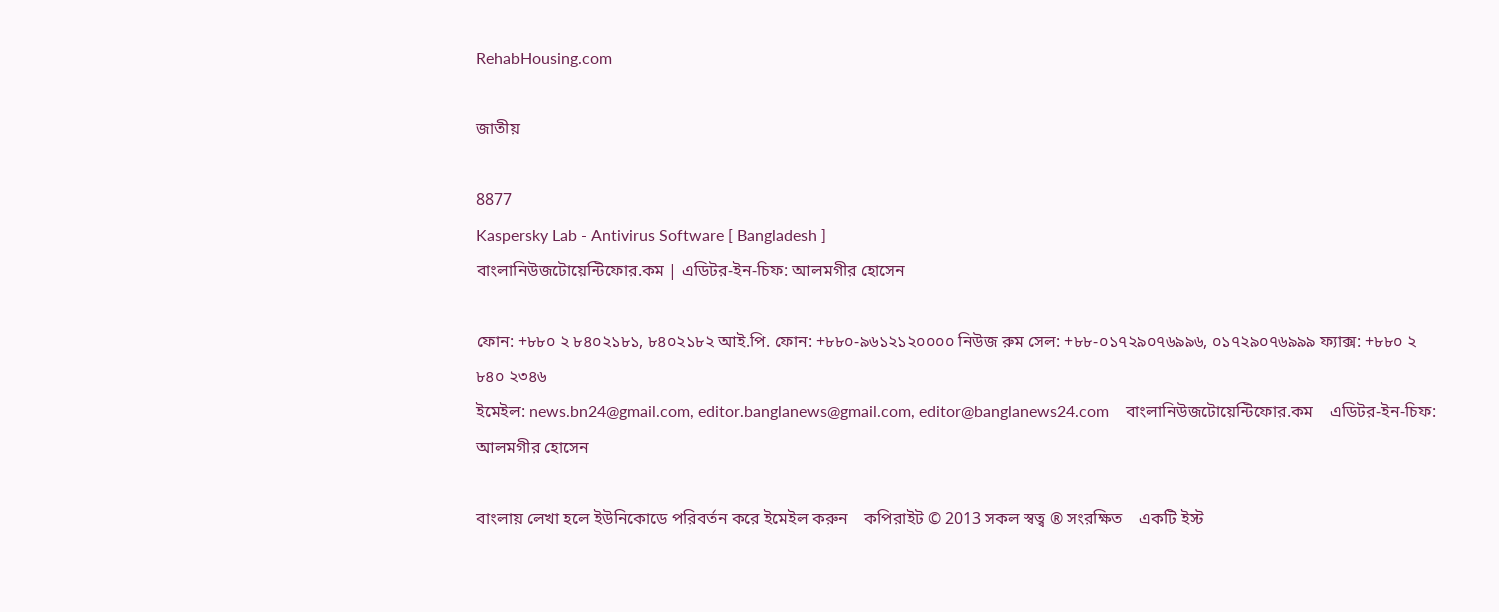RehabHousing.com

জাতীয়

8877
Kaspersky Lab - Antivirus Software [ Bangladesh ]
বাংলানিউজটোয়েন্টিফোর.কম | এডিটর-ইন-চিফ: আলমগীর হোসেন

ফোন: +৮৮০ ২ ৮৪০২১৮১, ৮৪০২১৮২ আই.পি. ফোন: +৮৮০-৯৬১২১২০০০০ নিউজ রুম সেল: +৮৮-০১৭২৯০৭৬৯৯৬, ০১৭২৯০৭৬৯৯৯ ফ্যাক্স: +৮৮০ ২ ৮৪০ ২৩৪৬
ইমেইল: news.bn24@gmail.com, editor.banglanews@gmail.com, editor@banglanews24.com    বাংলানিউজটোয়েন্টিফোর.কম    এডিটর-ইন-চিফ: আলমগীর হোসেন

বাংলায় লেখা হলে ইউনিকোডে পরিবর্তন করে ইমেইল করুন    কপিরাইট © 2013 সকল স্বত্ব ® সংরক্ষিত    একটি ইস্ট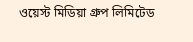ওয়েস্ট মিডিয়া গ্রুপ লিমিটেড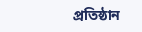প্রতিষ্ঠান